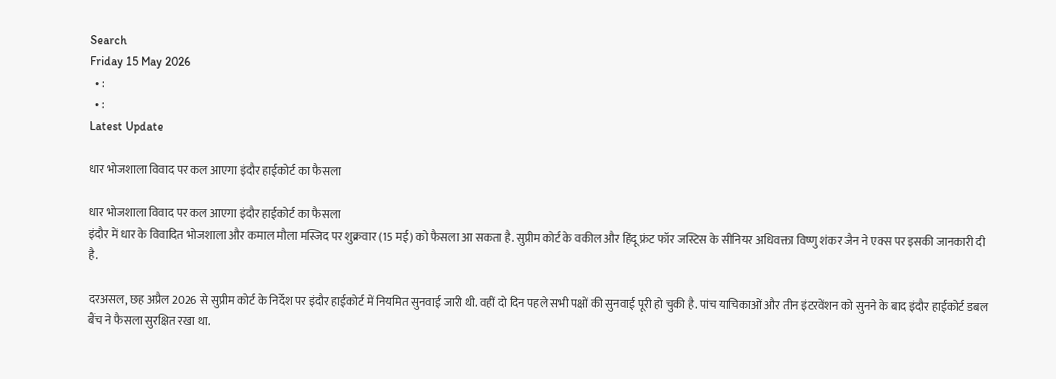Search
Friday 15 May 2026
  • :
  • :
Latest Update

धार भोजशाला विवाद पर कल आएगा इंदौर हाईकोर्ट का फैसला

धार भोजशाला विवाद पर कल आएगा इंदौर हाईकोर्ट का फैसला
इंदौर में धार के विवादित भोजशाला और कमाल मौला मस्जिद पर शुक्रवार (15 मई) को फैसला आ सकता है. सुप्रीम कोर्ट के वकील और हिंदू फ्रंट फॉर जस्टिस के सीनियर अधिवक्ता विष्णु शंकर जैन ने एक्स पर इसकी जानकारी दी है.

दरअसल, छह अप्रैल 2026 से सुप्रीम कोर्ट के निर्देश पर इंदौर हाईकोर्ट में नियमित सुनवाई जारी थी. वहीं दो दिन पहले सभी पक्षों की सुनवाई पूरी हो चुकी है. पांच याचिकाओं और तीन इंटरवेंशन को सुनने के बाद इंदौर हाईकोर्ट डबल बैंच ने फैसला सुरक्षित रखा था.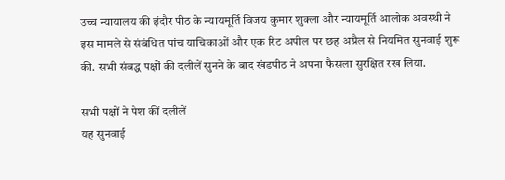उच्च न्यायालय की इंदौर पीठ के न्यायमूर्ति विजय कुमार शुक्ला और न्यायमूर्ति आलोक अवस्थी ने इस मामले से संबंधित पांच याचिकाओं और एक रिट अपील पर छह अप्रैल से नियमित सुनवाई शुरू की. सभी संबद्ध पक्षों की दलीलें सुनने के बाद खंडपीठ ने अपना फैसला सुरक्षित रख लिया.

सभी पक्षों ने पेश कीं दलीलें
यह सुनवाई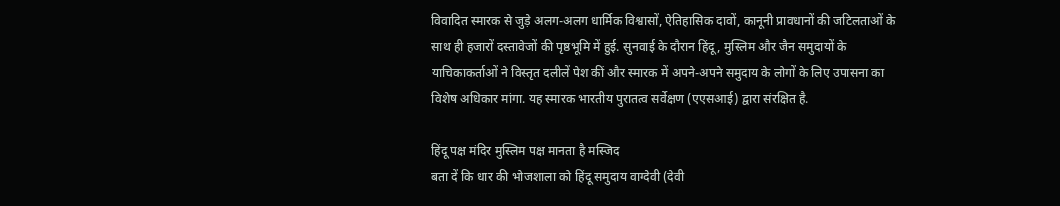विवादित स्मारक से जुड़े अलग-अलग धार्मिक विश्वासों, ऐतिहासिक दावों, कानूनी प्रावधानों की जटिलताओं के साथ ही हजारों दस्तावेजों की पृष्ठभूमि में हुई. सुनवाई के दौरान हिंदू, मुस्लिम और जैन समुदायों के याचिकाकर्ताओं ने विस्तृत दलीलें पेश कीं और स्मारक में अपने-अपने समुदाय के लोगों के लिए उपासना का विशेष अधिकार मांगा. यह स्मारक भारतीय पुरातत्व सर्वेक्षण (एएसआई) द्वारा संरक्षित है.

हिंदू पक्ष मंदिर मुस्लिम पक्ष मानता है मस्जिद
बता दें कि धार की भोजशाला को हिंदू समुदाय वाग्देवी (देवी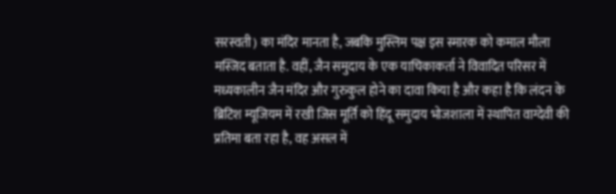सरस्वती) का मंदिर मानता है, जबकि मुस्लिम पक्ष इस स्मारक को कमाल मौला मस्जिद बताता है. वहीं, जैन समुदाय के एक याचिकाकर्ता ने विवादित परिसर में मध्यकालीन जैन मंदिर और गुरुकुल होने का दावा किया है और कहा है कि लंदन के ब्रिटिश म्यूजियम में रखी जिस मूर्ति को हिंदू समुदाय भोजशाला में स्थापित वाग्देवी की प्रतिमा बता रहा है, वह असल में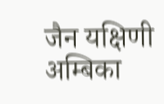जैन यक्षिणी अम्बिका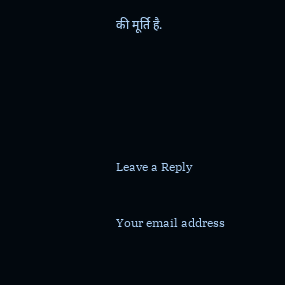की मूर्ति है.




Leave a Reply

Your email address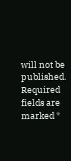will not be published. Required fields are marked *